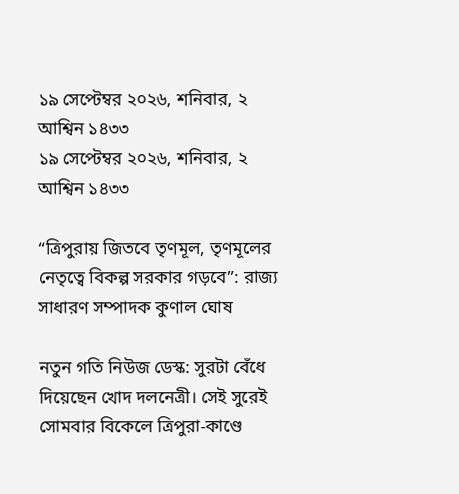১৯ সেপ্টেম্বর ২০২৬, শনিবার, ২ আশ্বিন ১৪৩৩
১৯ সেপ্টেম্বর ২০২৬, শনিবার, ২ আশ্বিন ১৪৩৩

“ত্রিপুরায় জিতবে তৃণমূল, তৃণমূলের নেতৃত্বে বিকল্প সরকার গড়বে”: রাজ্য সাধারণ সম্পাদক কুণাল ঘোষ

নতুন গতি নিউজ ডেস্ক: সুরটা বেঁধে দিয়েছেন খোদ দলনেত্রী। সেই সুরেই সোমবার বিকেলে ত্রিপুরা-কাণ্ডে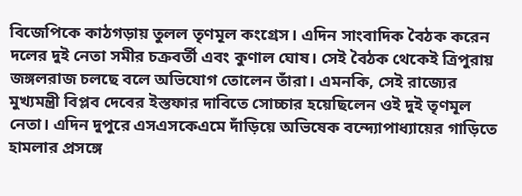বিজেপিকে কাঠগড়ায় তুলল তৃণমূল কংগ্রেস। এদিন সাংবাদিক বৈঠক করেন দলের দুই নেতা সমীর চক্রবর্তী এবং কুণাল ঘোষ। সেই বৈঠক থেকেই ত্রিপুরায় জঙ্গলরাজ চলছে বলে অভিযোগ তোলেন তাঁরা। এমনকি, সেই রাজ্যের মুখ্যমন্ত্রী বিপ্লব দেবের ইস্তফার দাবিতে সোচ্চার হয়েছিলেন ওই দুই তৃণমূল নেতা। এদিন দুপুরে এসএসকেএমে দাঁড়িয়ে অভিষেক বন্দ্যোপাধ্যায়ের গাড়িতে হামলার প্রসঙ্গে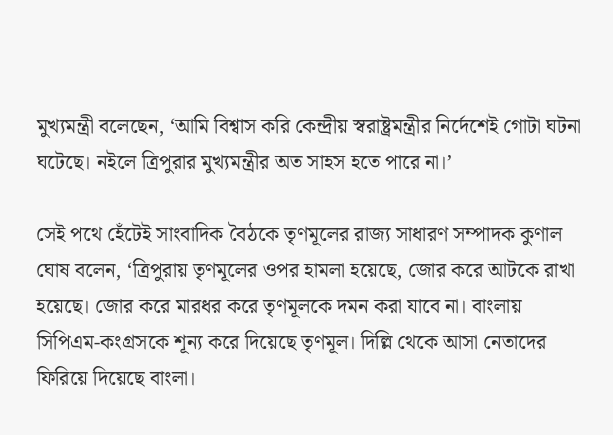মুখ্যমন্ত্রী বলেছেন, ‘আমি বিশ্বাস করি কেন্দ্রীয় স্বরাষ্ট্রমন্ত্রীর নির্দেশেই গোটা ঘটনা ঘটেছে। নইলে ত্রিপুরার মুখ্যমন্ত্রীর অত সাহস হতে পারে না।’

সেই পথে হেঁটেই সাংবাদিক বৈঠকে তৃণমূলের রাজ্য সাধারণ সম্পাদক কুণাল ঘোষ বলেন, ‘ত্রিপুরায় তৃণমূলের ওপর হামলা হয়েছে, জোর করে আটকে রাখা হয়েছে। জোর করে মারধর করে তৃণমূলকে দমন করা যাবে না। বাংলায় সিপিএম-কংগ্রসকে শূন্য করে দিয়েছে তৃণমূল। দিল্লি থেকে আসা নেতাদের ফিরিয়ে দিয়েছে বাংলা।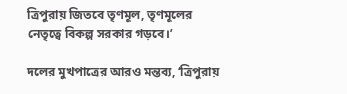ত্রিপুরায় জিতবে তৃণমূল, তৃণমূলের নেতৃত্বে বিকল্প সরকার গড়বে।’

দলের মুখপাত্রের আরও মন্তব্য, ‘ত্রিপুরায়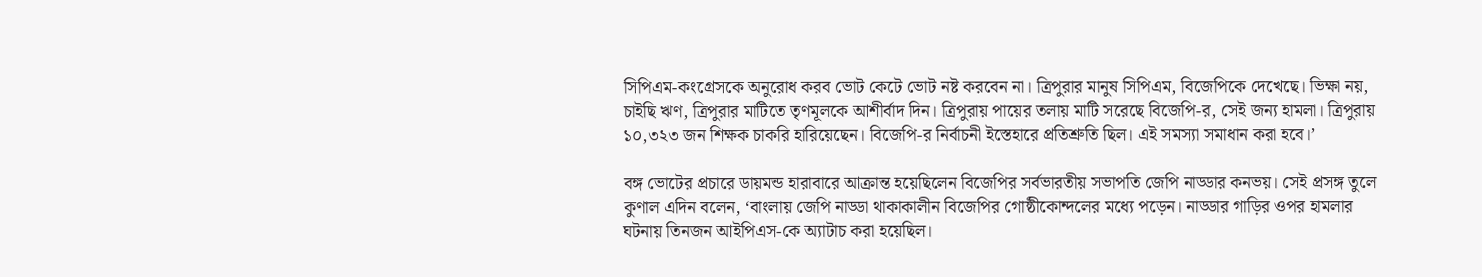সিপিএম-কংগ্রেসকে অনুরোধ করব ভোট কেটে ভোট নষ্ট করবেন না। ত্রিপুরার মানুষ সিপিএম, বিজেপিকে দেখেছে। ভিক্ষা নয়, চাইছি ঋণ, ত্রিপুরার মাটিতে তৃণমূলকে আশীর্বাদ দিন। ত্রিপুরায় পায়ের তলায় মাটি সরেছে বিজেপি-র, সেই জন্য হামলা। ত্রিপুরায় ১০,৩২৩ জন শিক্ষক চাকরি হারিয়েছেন। বিজেপি-র নির্বাচনী ইস্তেহারে প্রতিশ্রুতি ছিল। এই সমস্যা সমাধান করা হবে।’

বঙ্গ ভোটের প্রচারে ডায়মন্ড হারাবারে আক্রান্ত হয়েছিলেন বিজেপির সর্বভারতীয় সভাপতি জেপি নাড্ডার কনভয়। সেই প্রসঙ্গ তুলে কুণাল এদিন বলেন, ‘বাংলায় জেপি নাড্ডা থাকাকালীন বিজেপির গোষ্ঠীকোন্দলের মধ্যে পড়েন। নাড্ডার গাড়ির ওপর হামলার ঘটনায় তিনজন আইপিএস-কে অ্যাটাচ করা হয়েছিল।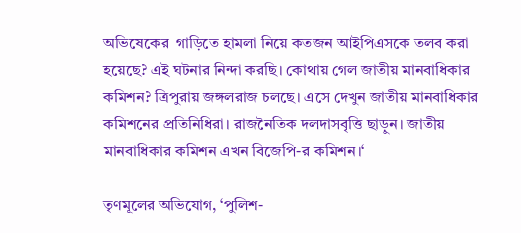অভিষেকের  গাড়িতে হামলা নিয়ে কতজন আইপিএসকে তলব করা হয়েছে? এই ঘটনার নিন্দা করছি। কোথায় গেল জাতীয় মানবাধিকার কমিশন? ত্রিপুরায় জঙ্গলরাজ চলছে। এসে দেখুন জাতীয় মানবাধিকার কমিশনের প্রতিনিধিরা। রাজনৈতিক দলদাসবৃত্তি ছাড়ুন। জাতীয় মানবাধিকার কমিশন এখন বিজেপি-র কমিশন।‘

তৃণমূলের অভিযোগ, ‘পুলিশ-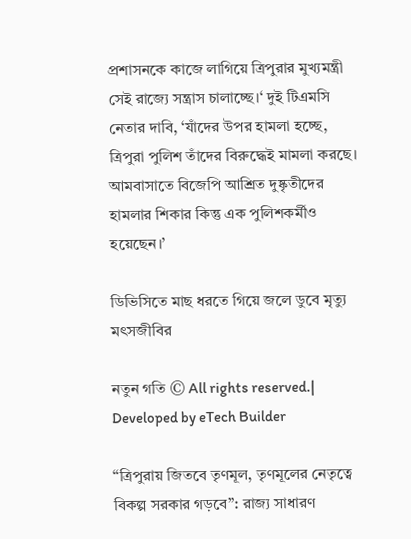প্রশাসনকে কাজে লাগিয়ে ত্রিপুরার মুখ্যমন্ত্রী সেই রাজ্যে সন্ত্রাস চালাচ্ছে।‘ দুই টিএমসি নেতার দাবি, ‘যাঁদের উপর হামলা হচ্ছে, ত্রিপুরা পুলিশ তাঁদের বিরুদ্ধেই মামলা করছে। আমবাসাতে বিজেপি আশ্রিত দুষ্কৃতীদের হামলার শিকার কিন্তু এক পুলিশকর্মীও হয়েছেন।’

ডিভিসিতে মাছ ধরতে গিয়ে জলে ডুবে মৃত্যু মৎসজীবির

নতুন গতি © All rights reserved.| Developed by eTech Builder

“ত্রিপুরায় জিতবে তৃণমূল, তৃণমূলের নেতৃত্বে বিকল্প সরকার গড়বে”: রাজ্য সাধারণ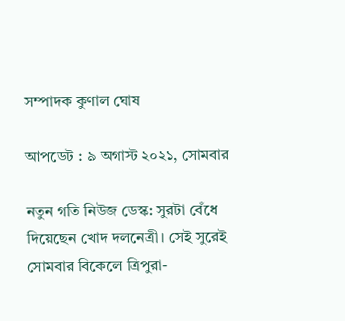সম্পাদক কুণাল ঘোষ

আপডেট : ৯ অগাস্ট ২০২১, সোমবার

নতুন গতি নিউজ ডেস্ক: সুরটা বেঁধে দিয়েছেন খোদ দলনেত্রী। সেই সুরেই সোমবার বিকেলে ত্রিপুরা-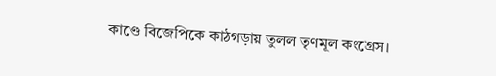কাণ্ডে বিজেপিকে কাঠগড়ায় তুলল তৃণমূল কংগ্রেস।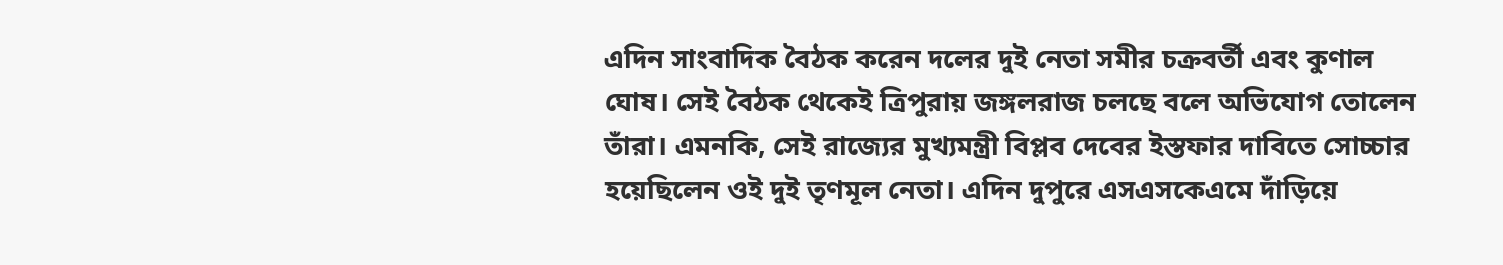এদিন সাংবাদিক বৈঠক করেন দলের দুই নেতা সমীর চক্রবর্তী এবং কুণাল ঘোষ। সেই বৈঠক থেকেই ত্রিপুরায় জঙ্গলরাজ চলছে বলে অভিযোগ তোলেন তাঁরা। এমনকি, সেই রাজ্যের মুখ্যমন্ত্রী বিপ্লব দেবের ইস্তফার দাবিতে সোচ্চার হয়েছিলেন ওই দুই তৃণমূল নেতা। এদিন দুপুরে এসএসকেএমে দাঁড়িয়ে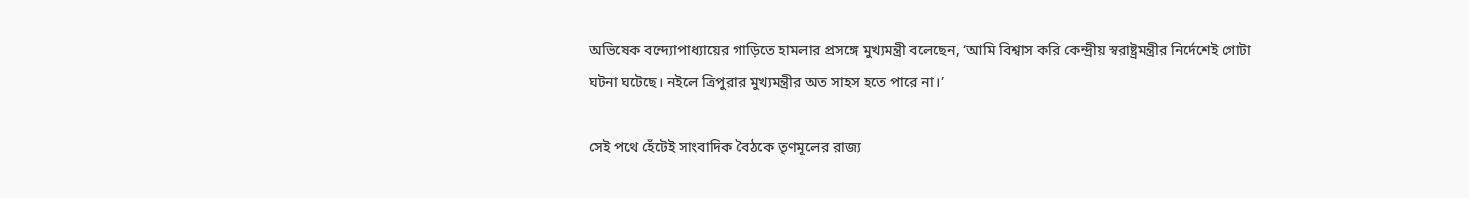অভিষেক বন্দ্যোপাধ্যায়ের গাড়িতে হামলার প্রসঙ্গে মুখ্যমন্ত্রী বলেছেন, ‘আমি বিশ্বাস করি কেন্দ্রীয় স্বরাষ্ট্রমন্ত্রীর নির্দেশেই গোটা ঘটনা ঘটেছে। নইলে ত্রিপুরার মুখ্যমন্ত্রীর অত সাহস হতে পারে না।’

সেই পথে হেঁটেই সাংবাদিক বৈঠকে তৃণমূলের রাজ্য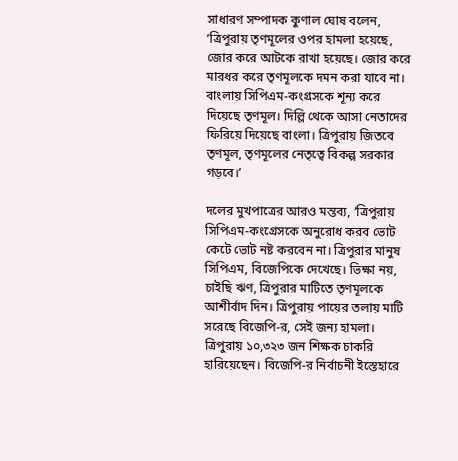সাধারণ সম্পাদক কুণাল ঘোষ বলেন, ‘ত্রিপুরায় তৃণমূলের ওপর হামলা হয়েছে, জোর করে আটকে রাখা হয়েছে। জোর করে মারধর করে তৃণমূলকে দমন করা যাবে না। বাংলায় সিপিএম-কংগ্রসকে শূন্য করে দিয়েছে তৃণমূল। দিল্লি থেকে আসা নেতাদের ফিরিয়ে দিয়েছে বাংলা। ত্রিপুরায় জিতবে তৃণমূল, তৃণমূলের নেতৃত্বে বিকল্প সরকার গড়বে।’

দলের মুখপাত্রের আরও মন্তব্য, ‘ত্রিপুরায় সিপিএম-কংগ্রেসকে অনুরোধ করব ভোট কেটে ভোট নষ্ট করবেন না। ত্রিপুরার মানুষ সিপিএম, বিজেপিকে দেখেছে। ভিক্ষা নয়, চাইছি ঋণ, ত্রিপুরার মাটিতে তৃণমূলকে আশীর্বাদ দিন। ত্রিপুরায় পায়ের তলায় মাটি সরেছে বিজেপি-র, সেই জন্য হামলা। ত্রিপুরায় ১০,৩২৩ জন শিক্ষক চাকরি হারিয়েছেন। বিজেপি-র নির্বাচনী ইস্তেহারে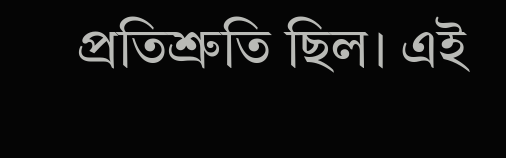প্রতিশ্রুতি ছিল। এই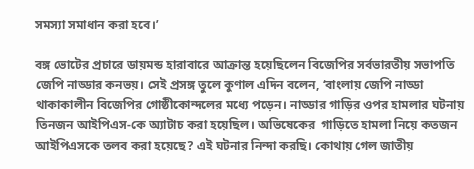সমস্যা সমাধান করা হবে।’

বঙ্গ ভোটের প্রচারে ডায়মন্ড হারাবারে আক্রান্ত হয়েছিলেন বিজেপির সর্বভারতীয় সভাপতি জেপি নাড্ডার কনভয়। সেই প্রসঙ্গ তুলে কুণাল এদিন বলেন, ‘বাংলায় জেপি নাড্ডা থাকাকালীন বিজেপির গোষ্ঠীকোন্দলের মধ্যে পড়েন। নাড্ডার গাড়ির ওপর হামলার ঘটনায় তিনজন আইপিএস-কে অ্যাটাচ করা হয়েছিল। অভিষেকের  গাড়িতে হামলা নিয়ে কতজন আইপিএসকে তলব করা হয়েছে? এই ঘটনার নিন্দা করছি। কোথায় গেল জাতীয়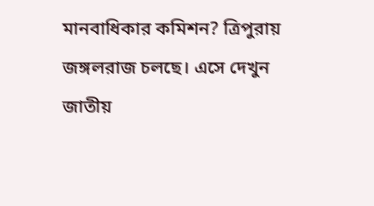মানবাধিকার কমিশন? ত্রিপুরায় জঙ্গলরাজ চলছে। এসে দেখুন জাতীয়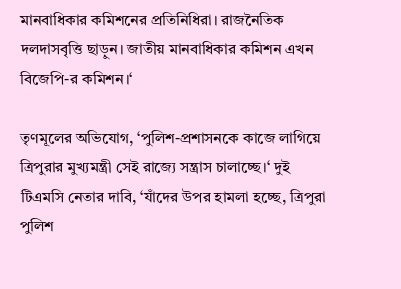মানবাধিকার কমিশনের প্রতিনিধিরা। রাজনৈতিক দলদাসবৃত্তি ছাড়ুন। জাতীয় মানবাধিকার কমিশন এখন বিজেপি-র কমিশন।‘

তৃণমূলের অভিযোগ, ‘পুলিশ-প্রশাসনকে কাজে লাগিয়ে ত্রিপুরার মুখ্যমন্ত্রী সেই রাজ্যে সন্ত্রাস চালাচ্ছে।‘ দুই টিএমসি নেতার দাবি, ‘যাঁদের উপর হামলা হচ্ছে, ত্রিপুরা পুলিশ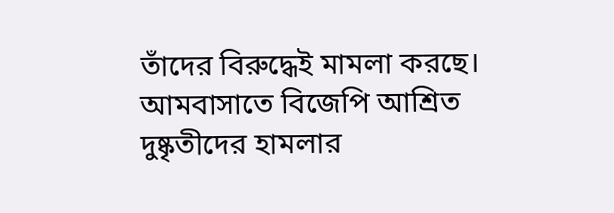তাঁদের বিরুদ্ধেই মামলা করছে। আমবাসাতে বিজেপি আশ্রিত দুষ্কৃতীদের হামলার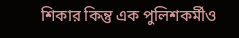শিকার কিন্তু এক পুলিশকর্মীও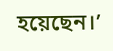হয়েছেন।’